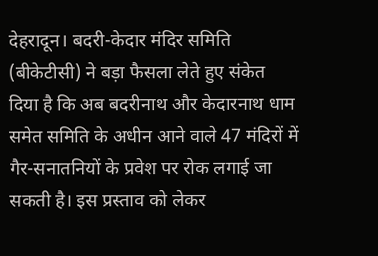देहरादून। बदरी-केदार मंदिर समिति (बीकेटीसी) ने बड़ा फैसला लेते हुए संकेत दिया है कि अब बदरीनाथ और केदारनाथ धाम समेत समिति के अधीन आने वाले 47 मंदिरों में गैर-सनातनियों के प्रवेश पर रोक लगाई जा सकती है। इस प्रस्ताव को लेकर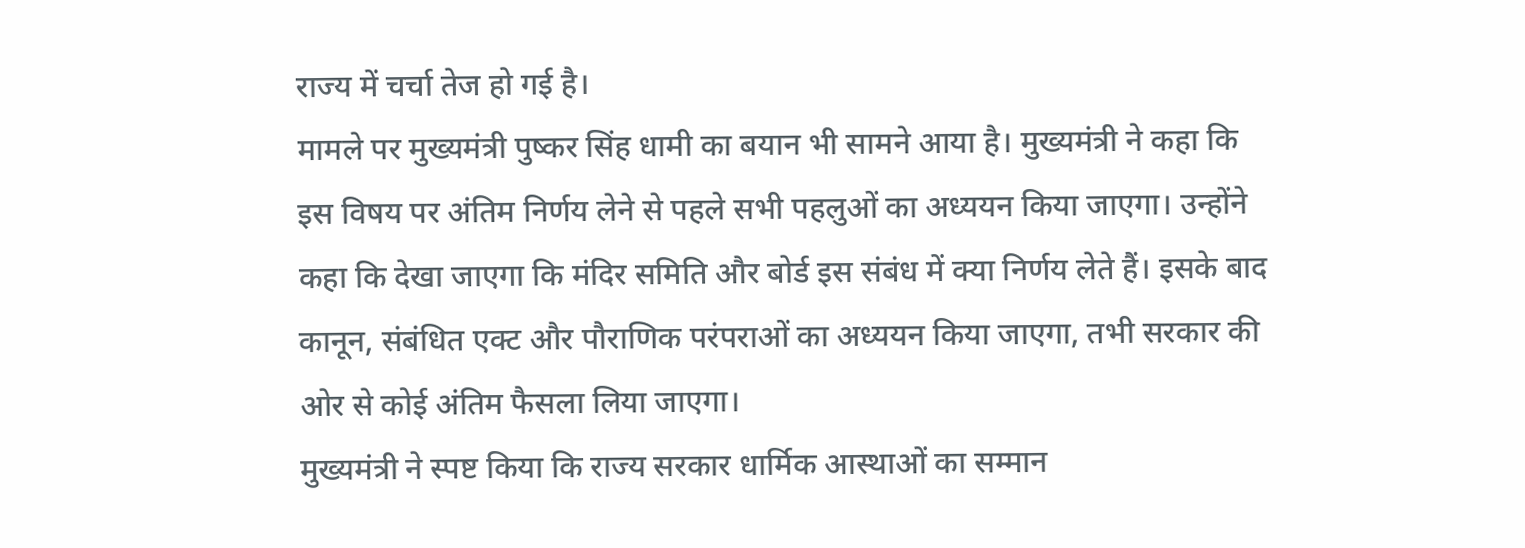राज्य में चर्चा तेज हो गई है।
मामले पर मुख्यमंत्री पुष्कर सिंह धामी का बयान भी सामने आया है। मुख्यमंत्री ने कहा कि इस विषय पर अंतिम निर्णय लेने से पहले सभी पहलुओं का अध्ययन किया जाएगा। उन्होंने कहा कि देखा जाएगा कि मंदिर समिति और बोर्ड इस संबंध में क्या निर्णय लेते हैं। इसके बाद कानून, संबंधित एक्ट और पौराणिक परंपराओं का अध्ययन किया जाएगा, तभी सरकार की ओर से कोई अंतिम फैसला लिया जाएगा।
मुख्यमंत्री ने स्पष्ट किया कि राज्य सरकार धार्मिक आस्थाओं का सम्मान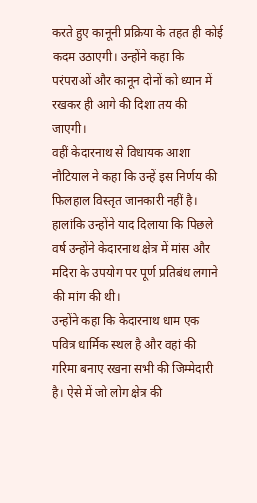करते हुए कानूनी प्रक्रिया के तहत ही कोई कदम उठाएगी। उन्होंने कहा कि परंपराओं और कानून दोनों को ध्यान में रखकर ही आगे की दिशा तय की जाएगी।
वहीं केदारनाथ से विधायक आशा नौटियाल ने कहा कि उन्हें इस निर्णय की फिलहाल विस्तृत जानकारी नहीं है। हालांकि उन्होंने याद दिलाया कि पिछले वर्ष उन्होंने केदारनाथ क्षेत्र में मांस और मदिरा के उपयोग पर पूर्ण प्रतिबंध लगाने की मांग की थी।
उन्होंने कहा कि केदारनाथ धाम एक पवित्र धार्मिक स्थल है और वहां की गरिमा बनाए रखना सभी की जिम्मेदारी है। ऐसे में जो लोग क्षेत्र की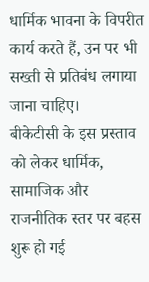धार्मिक भावना के विपरीत कार्य करते हैं, उन पर भी सख्ती से प्रतिबंध लगाया जाना चाहिए।
बीकेटीसी के इस प्रस्ताव को लेकर धार्मिक, सामाजिक और राजनीतिक स्तर पर बहस शुरू हो गई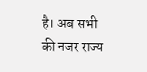है। अब सभी की नजर राज्य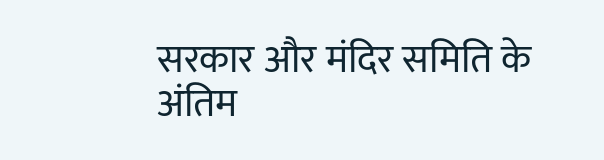सरकार और मंदिर समिति के अंतिम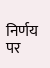निर्णय पर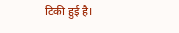टिकी हुई है।